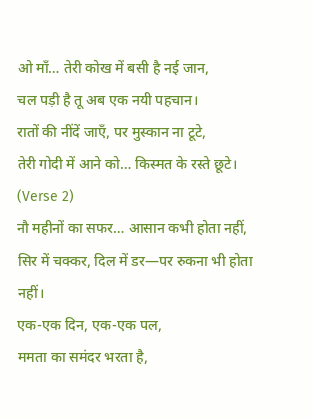ओ माँ… तेरी कोख में बसी है नई जान,
चल पड़ी है तू अब एक नयी पहचान।
रातों की नींदें जाएँ, पर मुस्कान ना टूटे,
तेरी गोदी में आने को… किस्मत के रस्ते छूटे।
(Verse 2)
नौ महीनों का सफर… आसान कभी होता नहीं,
सिर में चक्कर, दिल में डर—पर रुकना भी होता नहीं।
एक-एक दिन, एक-एक पल,
ममता का समंदर भरता है,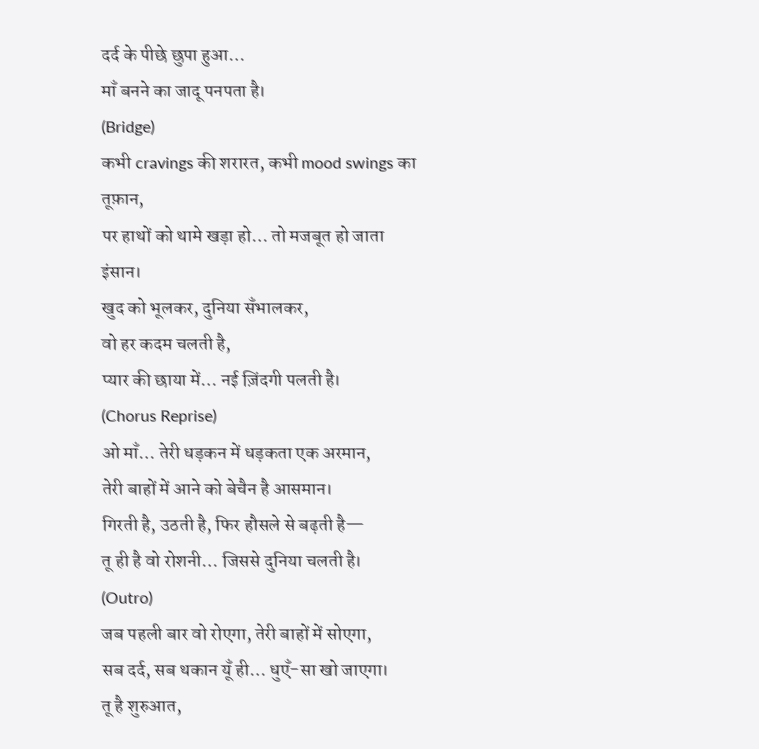दर्द के पीछे छुपा हुआ…
माँ बनने का जादू पनपता है।
(Bridge)
कभी cravings की शरारत, कभी mood swings का तूफ़ान,
पर हाथों को थामे खड़ा हो… तो मजबूत हो जाता इंसान।
खुद को भूलकर, दुनिया सँभालकर,
वो हर कदम चलती है,
प्यार की छाया में… नई ज़िंदगी पलती है।
(Chorus Reprise)
ओ माँ… तेरी धड़कन में धड़कता एक अरमान,
तेरी बाहों में आने को बेचैन है आसमान।
गिरती है, उठती है, फिर हौसले से बढ़ती है—
तू ही है वो रोशनी… जिससे दुनिया चलती है।
(Outro)
जब पहली बार वो रोएगा, तेरी बाहों में सोएगा,
सब दर्द, सब थकान यूँ ही… धुएँ-सा खो जाएगा।
तू है शुरुआत,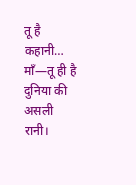तू है कहानी…
माँ—तू ही है दुनिया की असली रानी।